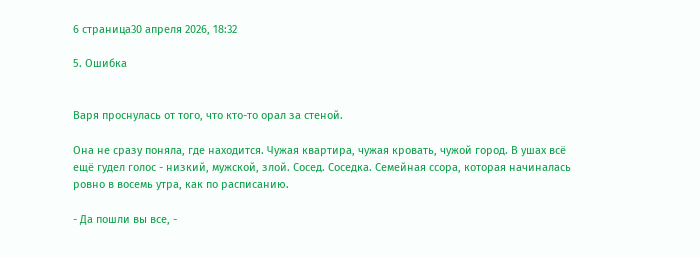6 страница30 апреля 2026, 18:32

5. Ошибка


Варя проснулась от того, что кто-то орал за стеной.

Она не сразу поняла, где находится. Чужая квартира, чужая кровать, чужой город. В ушах всё ещё гудел голос - низкий, мужской, злой. Сосед. Соседка. Семейная ссора, которая начиналась ровно в восемь утра, как по расписанию.

- Да пошли вы все, -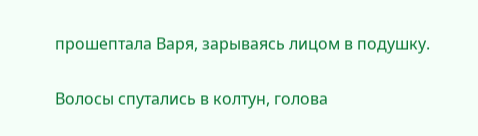прошептала Варя, зарываясь лицом в подушку.

Волосы спутались в колтун, голова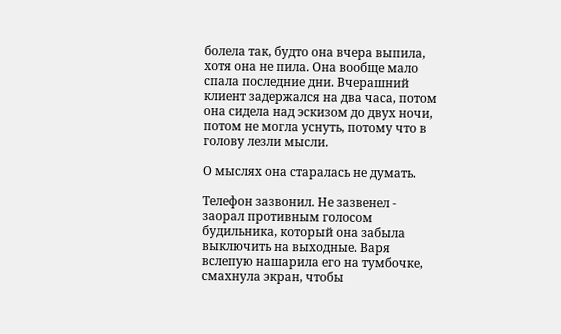болела так, будто она вчера выпила, хотя она не пила. Она вообще мало спала последние дни. Вчерашний клиент задержался на два часа, потом она сидела над эскизом до двух ночи, потом не могла уснуть, потому что в голову лезли мысли.

О мыслях она старалась не думать.

Телефон зазвонил. Не зазвенел - заорал противным голосом будильника, который она забыла выключить на выходные. Варя вслепую нашарила его на тумбочке, смахнула экран, чтобы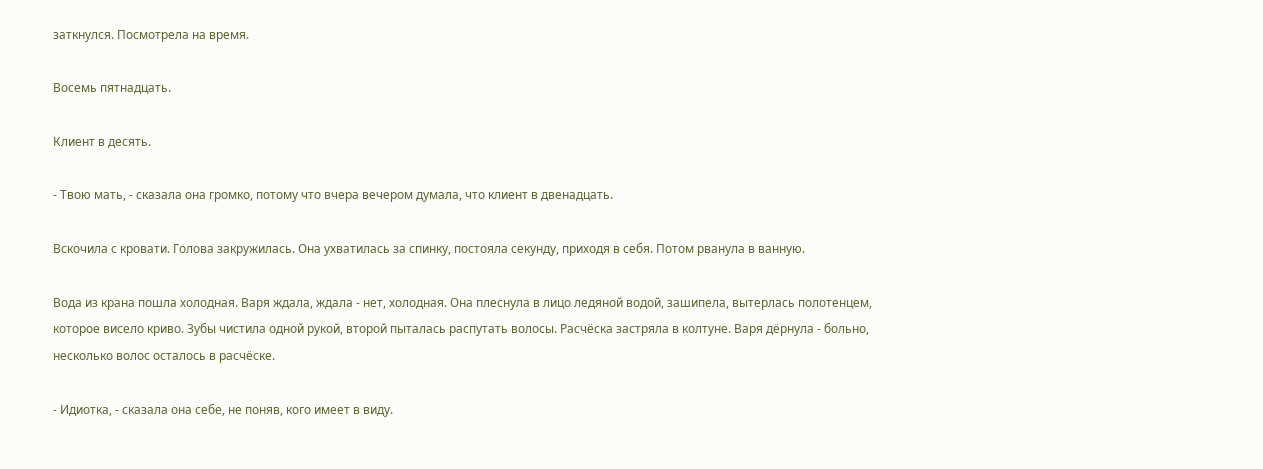заткнулся. Посмотрела на время.

Восемь пятнадцать.

Клиент в десять.

- Твою мать, - сказала она громко, потому что вчера вечером думала, что клиент в двенадцать.

Вскочила с кровати. Голова закружилась. Она ухватилась за спинку, постояла секунду, приходя в себя. Потом рванула в ванную.

Вода из крана пошла холодная. Варя ждала, ждала - нет, холодная. Она плеснула в лицо ледяной водой, зашипела, вытерлась полотенцем, которое висело криво. Зубы чистила одной рукой, второй пыталась распутать волосы. Расчёска застряла в колтуне. Варя дёрнула - больно, несколько волос осталось в расчёске.

- Идиотка, - сказала она себе, не поняв, кого имеет в виду.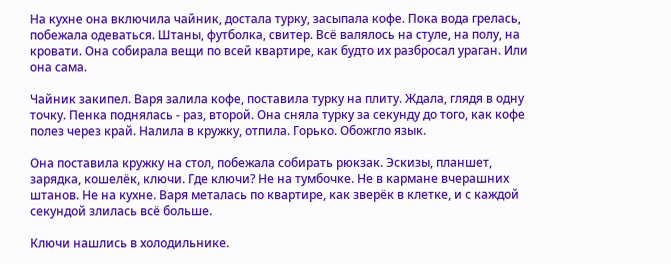На кухне она включила чайник, достала турку, засыпала кофе. Пока вода грелась, побежала одеваться. Штаны, футболка, свитер. Всё валялось на стуле, на полу, на кровати. Она собирала вещи по всей квартире, как будто их разбросал ураган. Или она сама.

Чайник закипел. Варя залила кофе, поставила турку на плиту. Ждала, глядя в одну точку. Пенка поднялась - раз, второй. Она сняла турку за секунду до того, как кофе полез через край. Налила в кружку, отпила. Горько. Обожгло язык.

Она поставила кружку на стол, побежала собирать рюкзак. Эскизы, планшет, зарядка, кошелёк, ключи. Где ключи? Не на тумбочке. Не в кармане вчерашних штанов. Не на кухне. Варя металась по квартире, как зверёк в клетке, и с каждой секундой злилась всё больше.

Ключи нашлись в холодильнике.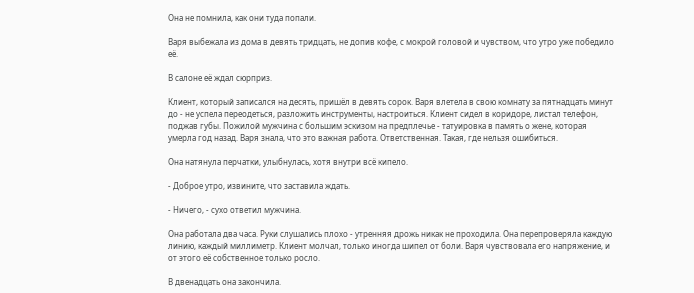Она не помнила, как они туда попали.

Варя выбежала из дома в девять тридцать, не допив кофе, с мокрой головой и чувством, что утро уже победило её.

В салоне её ждал сюрприз.

Клиент, который записался на десять, пришёл в девять сорок. Варя влетела в свою комнату за пятнадцать минут до - не успела переодеться, разложить инструменты, настроиться. Клиент сидел в коридоре, листал телефон, поджав губы. Пожилой мужчина с большим эскизом на предплечье - татуировка в память о жене, которая умерла год назад. Варя знала, что это важная работа. Ответственная. Такая, где нельзя ошибиться.

Она натянула перчатки, улыбнулась, хотя внутри всё кипело.

- Доброе утро, извините, что заставила ждать.

- Ничего, - сухо ответил мужчина.

Она работала два часа. Руки слушались плохо - утренняя дрожь никак не проходила. Она перепроверяла каждую линию, каждый миллиметр. Клиент молчал, только иногда шипел от боли. Варя чувствовала его напряжение, и от этого её собственное только росло.

В двенадцать она закончила.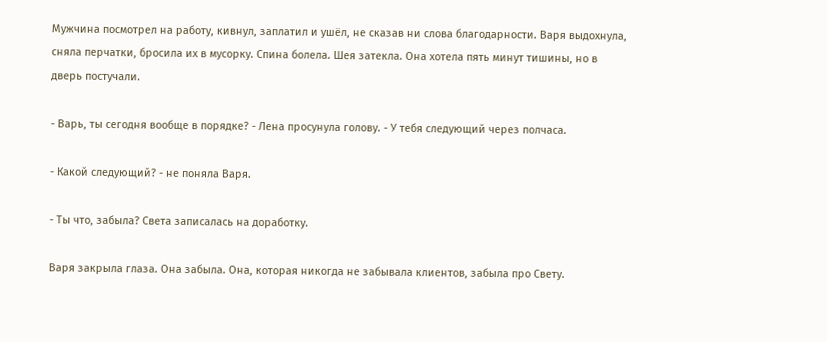Мужчина посмотрел на работу, кивнул, заплатил и ушёл, не сказав ни слова благодарности. Варя выдохнула, сняла перчатки, бросила их в мусорку. Спина болела. Шея затекла. Она хотела пять минут тишины, но в дверь постучали.

- Варь, ты сегодня вообще в порядке? - Лена просунула голову. - У тебя следующий через полчаса.

- Какой следующий? - не поняла Варя.

- Ты что, забыла? Света записалась на доработку.

Варя закрыла глаза. Она забыла. Она, которая никогда не забывала клиентов, забыла про Свету.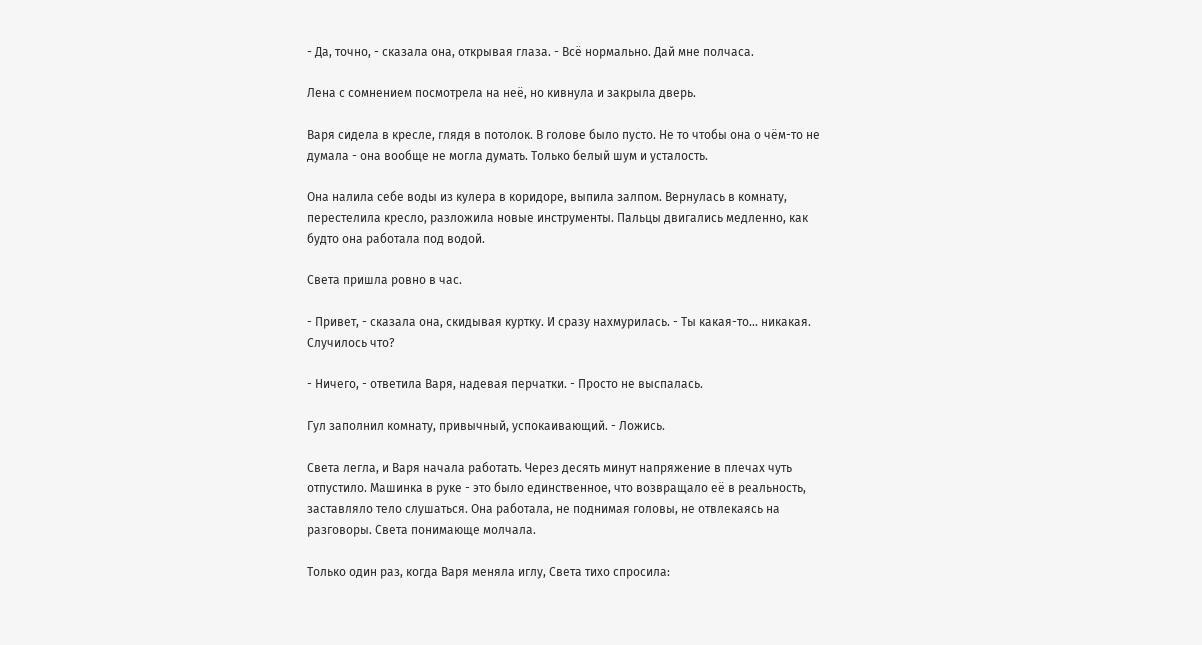- Да, точно, - сказала она, открывая глаза. - Всё нормально. Дай мне полчаса.

Лена с сомнением посмотрела на неё, но кивнула и закрыла дверь.

Варя сидела в кресле, глядя в потолок. В голове было пусто. Не то чтобы она о чём-то не думала - она вообще не могла думать. Только белый шум и усталость.

Она налила себе воды из кулера в коридоре, выпила залпом. Вернулась в комнату, перестелила кресло, разложила новые инструменты. Пальцы двигались медленно, как будто она работала под водой.

Света пришла ровно в час.

- Привет, - сказала она, скидывая куртку. И сразу нахмурилась. - Ты какая-то... никакая. Случилось что?

- Ничего, - ответила Варя, надевая перчатки. - Просто не выспалась.

Гул заполнил комнату, привычный, успокаивающий. - Ложись.

Света легла, и Варя начала работать. Через десять минут напряжение в плечах чуть отпустило. Машинка в руке - это было единственное, что возвращало её в реальность, заставляло тело слушаться. Она работала, не поднимая головы, не отвлекаясь на разговоры. Света понимающе молчала.

Только один раз, когда Варя меняла иглу, Света тихо спросила: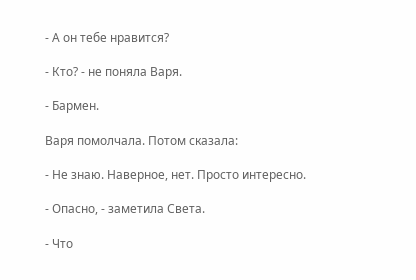- А он тебе нравится?

- Кто? - не поняла Варя.

- Бармен.

Варя помолчала. Потом сказала:

- Не знаю. Наверное, нет. Просто интересно.

- Опасно, - заметила Света.

- Что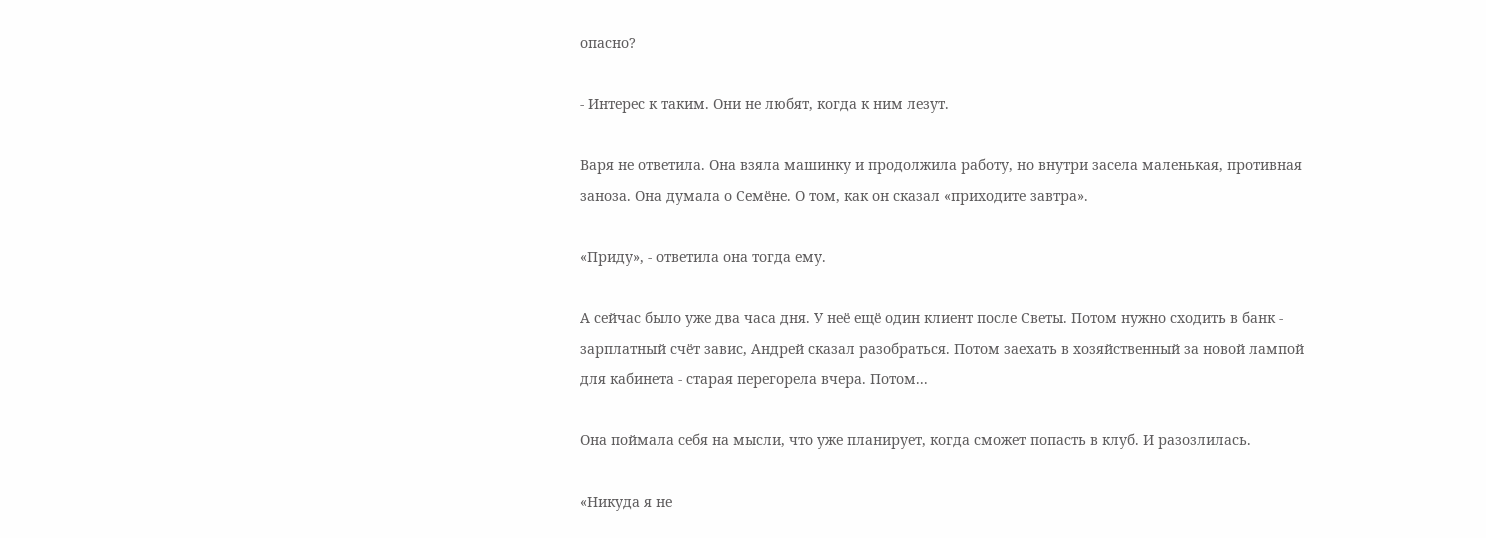опасно?

- Интерес к таким. Они не любят, когда к ним лезут.

Варя не ответила. Она взяла машинку и продолжила работу, но внутри засела маленькая, противная заноза. Она думала о Семёне. О том, как он сказал «приходите завтра».

«Приду», - ответила она тогда ему.

А сейчас было уже два часа дня. У неё ещё один клиент после Светы. Потом нужно сходить в банк - зарплатный счёт завис, Андрей сказал разобраться. Потом заехать в хозяйственный за новой лампой для кабинета - старая перегорела вчера. Потом...

Она поймала себя на мысли, что уже планирует, когда сможет попасть в клуб. И разозлилась.

«Никуда я не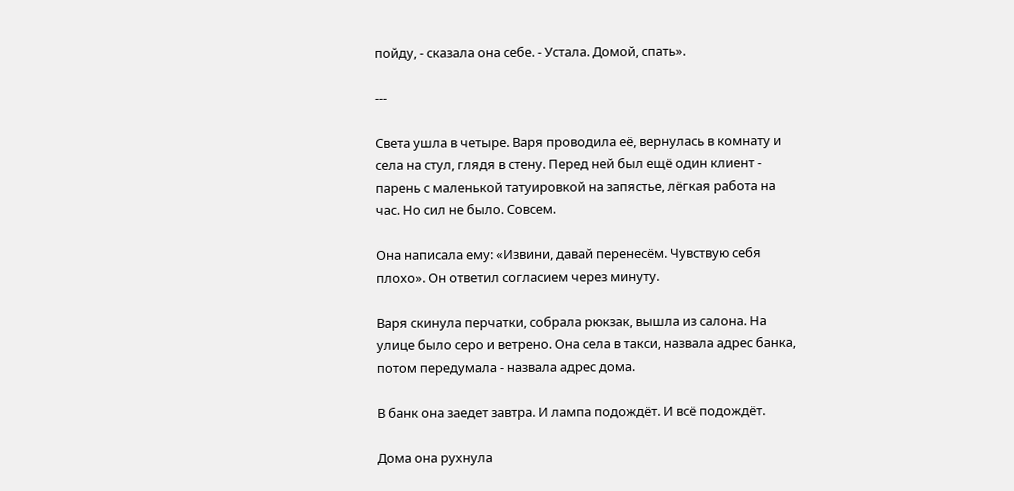пойду, - сказала она себе. - Устала. Домой, спать».

---

Света ушла в четыре. Варя проводила её, вернулась в комнату и села на стул, глядя в стену. Перед ней был ещё один клиент - парень с маленькой татуировкой на запястье, лёгкая работа на час. Но сил не было. Совсем.

Она написала ему: «Извини, давай перенесём. Чувствую себя плохо». Он ответил согласием через минуту.

Варя скинула перчатки, собрала рюкзак, вышла из салона. На улице было серо и ветрено. Она села в такси, назвала адрес банка, потом передумала - назвала адрес дома.

В банк она заедет завтра. И лампа подождёт. И всё подождёт.

Дома она рухнула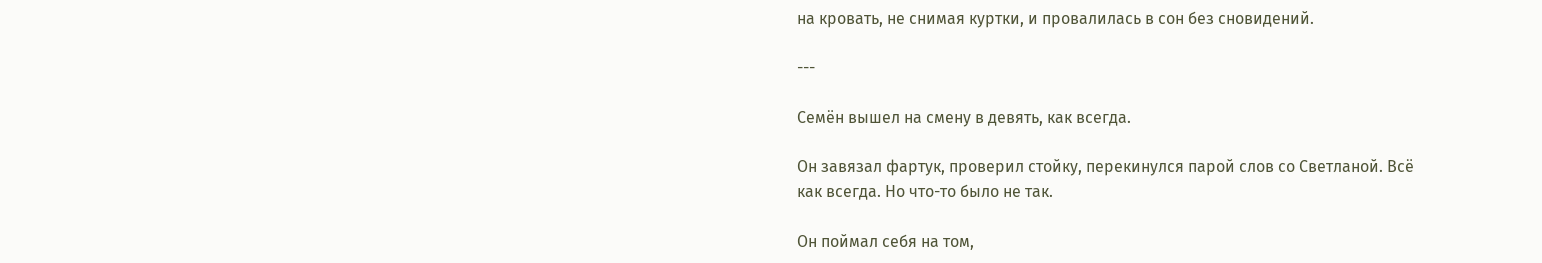на кровать, не снимая куртки, и провалилась в сон без сновидений.

---

Семён вышел на смену в девять, как всегда.

Он завязал фартук, проверил стойку, перекинулся парой слов со Светланой. Всё как всегда. Но что-то было не так.

Он поймал себя на том,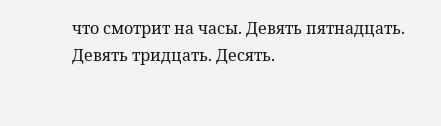что смотрит на часы. Девять пятнадцать. Девять тридцать. Десять.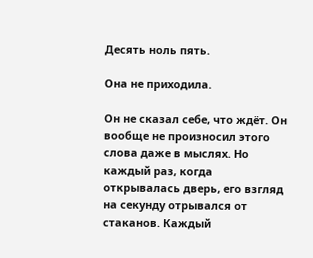Десять ноль пять.

Она не приходила.

Он не сказал себе, что ждёт. Он вообще не произносил этого слова даже в мыслях. Но каждый раз, когда открывалась дверь, его взгляд на секунду отрывался от стаканов. Каждый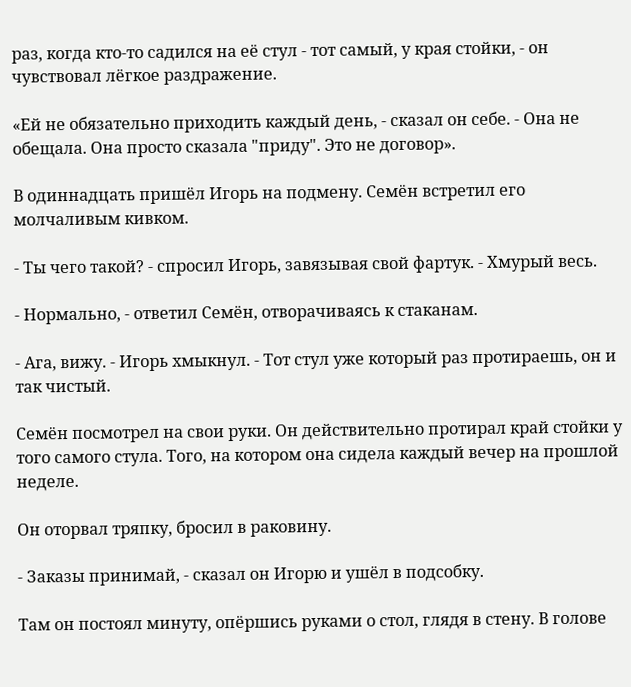раз, когда кто-то садился на её стул - тот самый, у края стойки, - он чувствовал лёгкое раздражение.

«Ей не обязательно приходить каждый день, - сказал он себе. - Она не обещала. Она просто сказала "приду". Это не договор».

В одиннадцать пришёл Игорь на подмену. Семён встретил его молчаливым кивком.

- Ты чего такой? - спросил Игорь, завязывая свой фартук. - Хмурый весь.

- Нормально, - ответил Семён, отворачиваясь к стаканам.

- Ага, вижу. - Игорь хмыкнул. - Тот стул уже который раз протираешь, он и так чистый.

Семён посмотрел на свои руки. Он действительно протирал край стойки у того самого стула. Того, на котором она сидела каждый вечер на прошлой неделе.

Он оторвал тряпку, бросил в раковину.

- Заказы принимай, - сказал он Игорю и ушёл в подсобку.

Там он постоял минуту, опёршись руками о стол, глядя в стену. В голове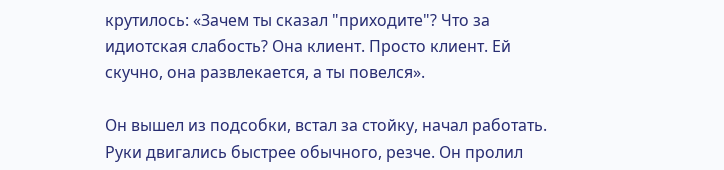крутилось: «Зачем ты сказал "приходите"? Что за идиотская слабость? Она клиент. Просто клиент. Ей скучно, она развлекается, а ты повелся».

Он вышел из подсобки, встал за стойку, начал работать. Руки двигались быстрее обычного, резче. Он пролил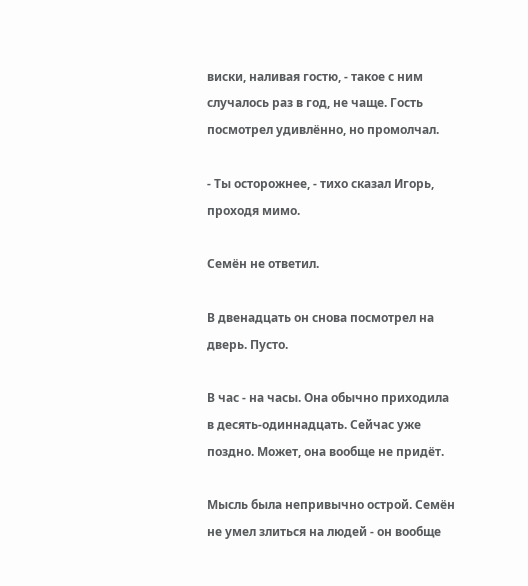виски, наливая гостю, - такое с ним случалось раз в год, не чаще. Гость посмотрел удивлённо, но промолчал.

- Ты осторожнее, - тихо сказал Игорь, проходя мимо.

Семён не ответил.

В двенадцать он снова посмотрел на дверь. Пусто.

В час - на часы. Она обычно приходила в десять-одиннадцать. Сейчас уже поздно. Может, она вообще не придёт.

Мысль была непривычно острой. Семён не умел злиться на людей - он вообще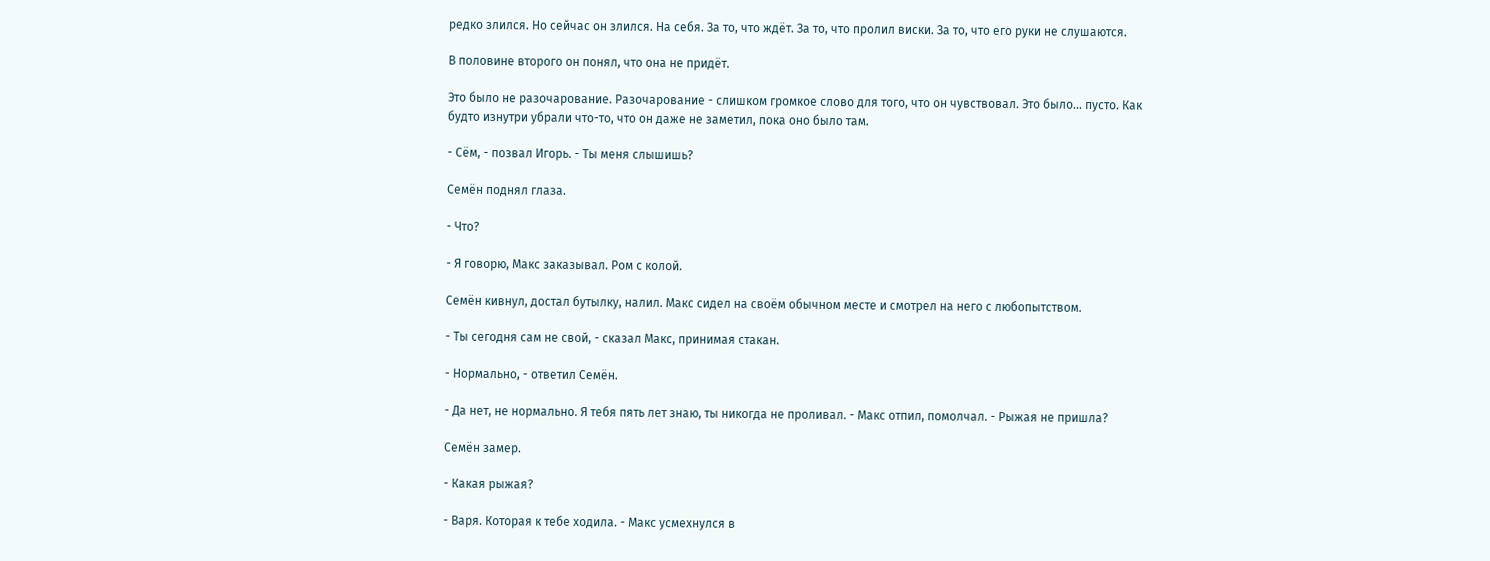редко злился. Но сейчас он злился. На себя. За то, что ждёт. За то, что пролил виски. За то, что его руки не слушаются.

В половине второго он понял, что она не придёт.

Это было не разочарование. Разочарование - слишком громкое слово для того, что он чувствовал. Это было... пусто. Как будто изнутри убрали что-то, что он даже не заметил, пока оно было там.

- Сём, - позвал Игорь. - Ты меня слышишь?

Семён поднял глаза.

- Что?

- Я говорю, Макс заказывал. Ром с колой.

Семён кивнул, достал бутылку, налил. Макс сидел на своём обычном месте и смотрел на него с любопытством.

- Ты сегодня сам не свой, - сказал Макс, принимая стакан.

- Нормально, - ответил Семён.

- Да нет, не нормально. Я тебя пять лет знаю, ты никогда не проливал. - Макс отпил, помолчал. - Рыжая не пришла?

Семён замер.

- Какая рыжая?

- Варя. Которая к тебе ходила. - Макс усмехнулся в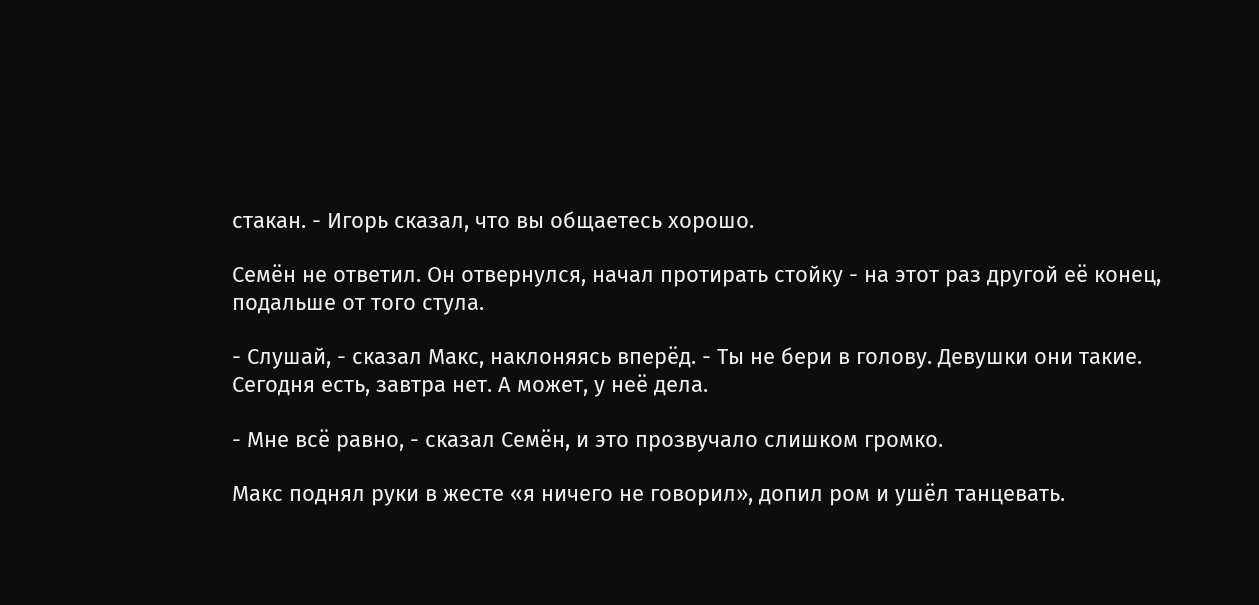стакан. - Игорь сказал, что вы общаетесь хорошо.

Семён не ответил. Он отвернулся, начал протирать стойку - на этот раз другой её конец, подальше от того стула.

- Слушай, - сказал Макс, наклоняясь вперёд. - Ты не бери в голову. Девушки они такие. Сегодня есть, завтра нет. А может, у неё дела.

- Мне всё равно, - сказал Семён, и это прозвучало слишком громко.

Макс поднял руки в жесте «я ничего не говорил», допил ром и ушёл танцевать.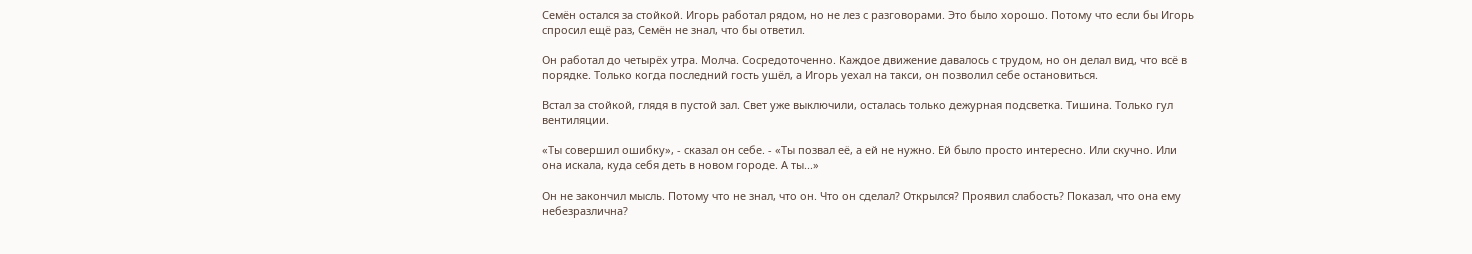Семён остался за стойкой. Игорь работал рядом, но не лез с разговорами. Это было хорошо. Потому что если бы Игорь спросил ещё раз, Семён не знал, что бы ответил.

Он работал до четырёх утра. Молча. Сосредоточенно. Каждое движение давалось с трудом, но он делал вид, что всё в порядке. Только когда последний гость ушёл, а Игорь уехал на такси, он позволил себе остановиться.

Встал за стойкой, глядя в пустой зал. Свет уже выключили, осталась только дежурная подсветка. Тишина. Только гул вентиляции.

«Ты совершил ошибку», - сказал он себе. - «Ты позвал её, а ей не нужно. Ей было просто интересно. Или скучно. Или она искала, куда себя деть в новом городе. А ты...»

Он не закончил мысль. Потому что не знал, что он. Что он сделал? Открылся? Проявил слабость? Показал, что она ему небезразлична?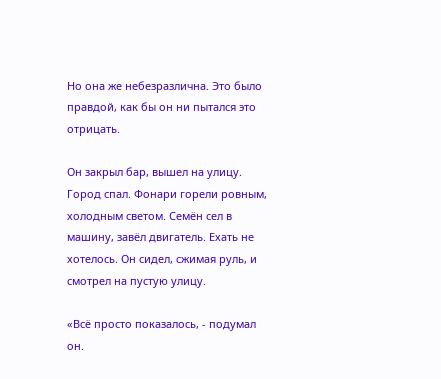Но она же небезразлична. Это было правдой, как бы он ни пытался это отрицать.

Он закрыл бар, вышел на улицу. Город спал. Фонари горели ровным, холодным светом. Семён сел в машину, завёл двигатель. Ехать не хотелось. Он сидел, сжимая руль, и смотрел на пустую улицу.

«Всё просто показалось, - подумал он.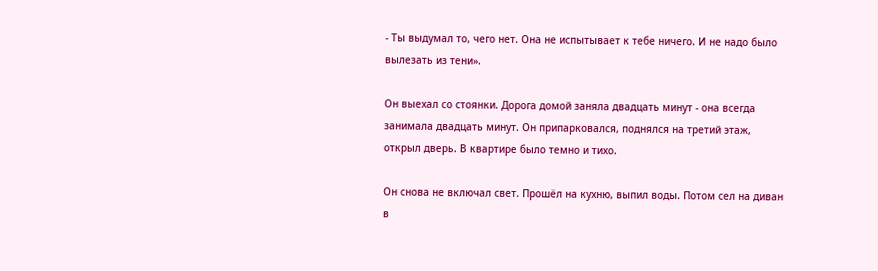- Ты выдумал то, чего нет. Она не испытывает к тебе ничего. И не надо было вылезать из тени».

Он выехал со стоянки. Дорога домой заняла двадцать минут - она всегда занимала двадцать минут. Он припарковался, поднялся на третий этаж, открыл дверь. В квартире было темно и тихо.

Он снова не включал свет. Прошёл на кухню, выпил воды. Потом сел на диван в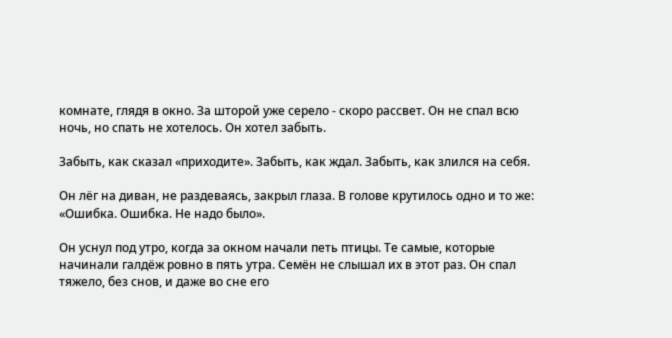комнате, глядя в окно. За шторой уже серело - скоро рассвет. Он не спал всю ночь, но спать не хотелось. Он хотел забыть.

Забыть, как сказал «приходите». Забыть, как ждал. Забыть, как злился на себя.

Он лёг на диван, не раздеваясь, закрыл глаза. В голове крутилось одно и то же: «Ошибка. Ошибка. Не надо было».

Он уснул под утро, когда за окном начали петь птицы. Те самые, которые начинали галдёж ровно в пять утра. Семён не слышал их в этот раз. Он спал тяжело, без снов, и даже во сне его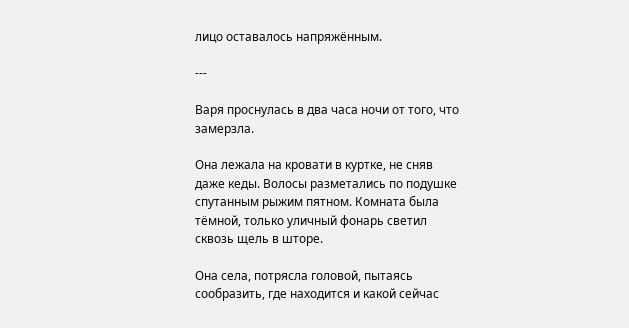лицо оставалось напряжённым.

---

Варя проснулась в два часа ночи от того, что замерзла.

Она лежала на кровати в куртке, не сняв даже кеды. Волосы разметались по подушке спутанным рыжим пятном. Комната была тёмной, только уличный фонарь светил сквозь щель в шторе.

Она села, потрясла головой, пытаясь сообразить, где находится и какой сейчас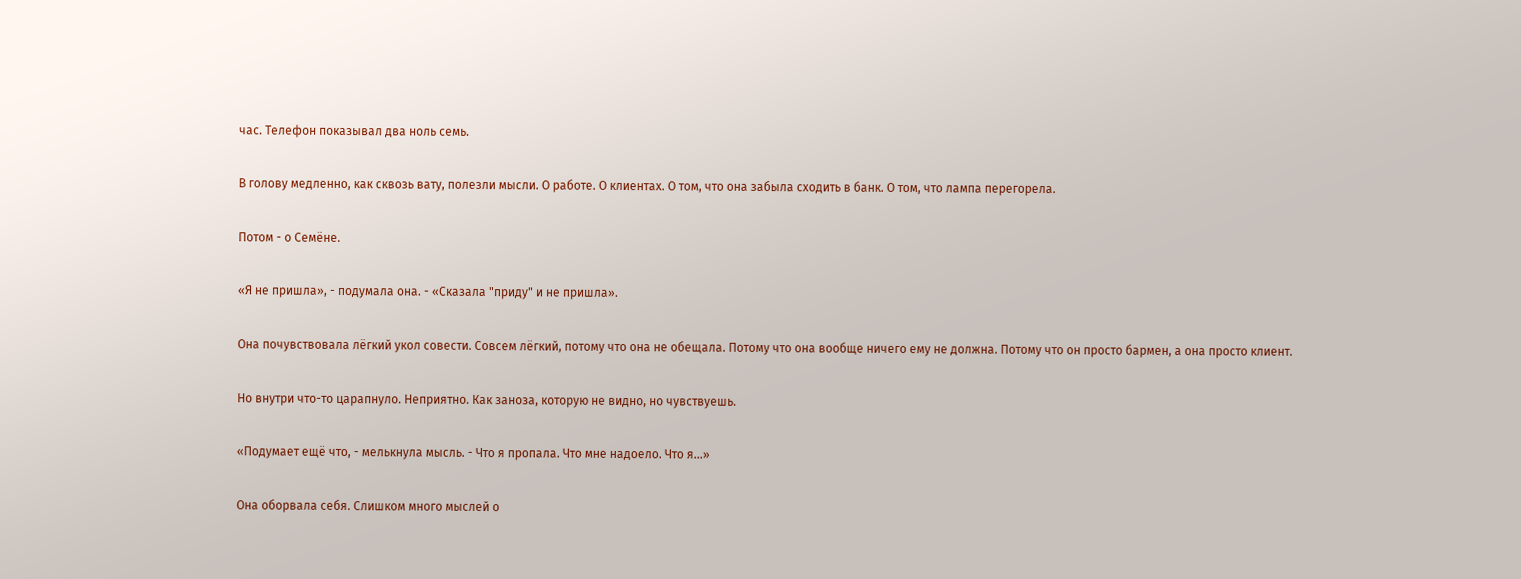час. Телефон показывал два ноль семь.

В голову медленно, как сквозь вату, полезли мысли. О работе. О клиентах. О том, что она забыла сходить в банк. О том, что лампа перегорела.

Потом - о Семёне.

«Я не пришла», - подумала она. - «Сказала "приду" и не пришла».

Она почувствовала лёгкий укол совести. Совсем лёгкий, потому что она не обещала. Потому что она вообще ничего ему не должна. Потому что он просто бармен, а она просто клиент.

Но внутри что-то царапнуло. Неприятно. Как заноза, которую не видно, но чувствуешь.

«Подумает ещё что, - мелькнула мысль. - Что я пропала. Что мне надоело. Что я...»

Она оборвала себя. Слишком много мыслей о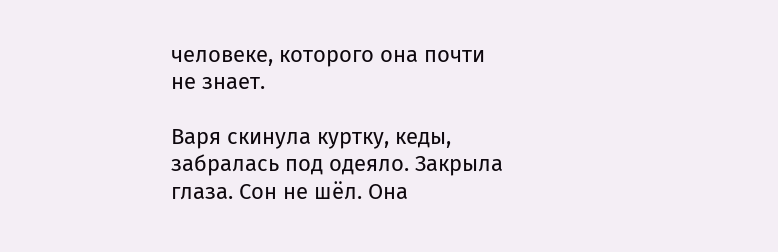человеке, которого она почти не знает.

Варя скинула куртку, кеды, забралась под одеяло. Закрыла глаза. Сон не шёл. Она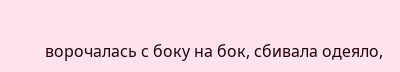ворочалась с боку на бок, сбивала одеяло,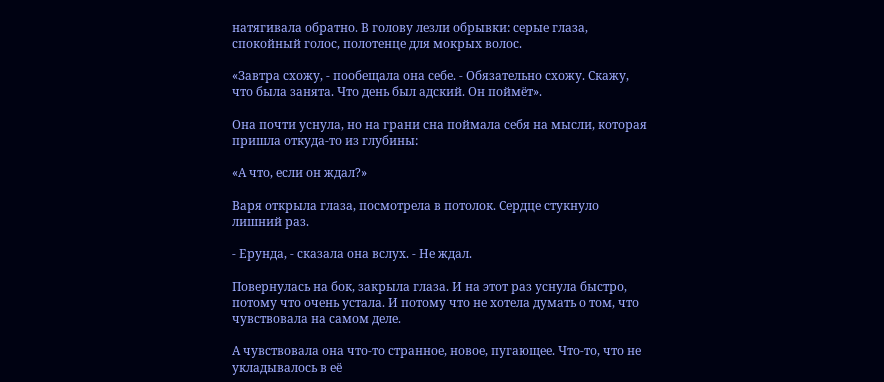натягивала обратно. В голову лезли обрывки: серые глаза, спокойный голос, полотенце для мокрых волос.

«Завтра схожу, - пообещала она себе. - Обязательно схожу. Скажу, что была занята. Что день был адский. Он поймёт».

Она почти уснула, но на грани сна поймала себя на мысли, которая пришла откуда-то из глубины:

«А что, если он ждал?»

Варя открыла глаза, посмотрела в потолок. Сердце стукнуло лишний раз.

- Ерунда, - сказала она вслух. - Не ждал.

Повернулась на бок, закрыла глаза. И на этот раз уснула быстро, потому что очень устала. И потому что не хотела думать о том, что чувствовала на самом деле.

А чувствовала она что-то странное, новое, пугающее. Что-то, что не укладывалось в её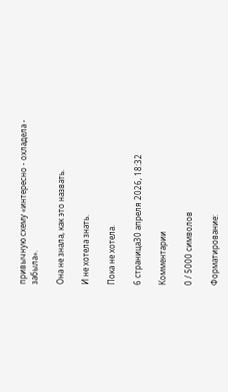привычную схему «интересно - охладела - забыла».

Она не знала, как это назвать.

И не хотела знать.

Пока не хотела.

6 страница30 апреля 2026, 18:32

Комментарии

0 / 5000 символов

Форматирование: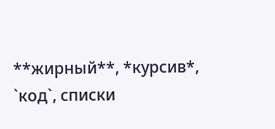**жирный**, *курсив*, `код`, списки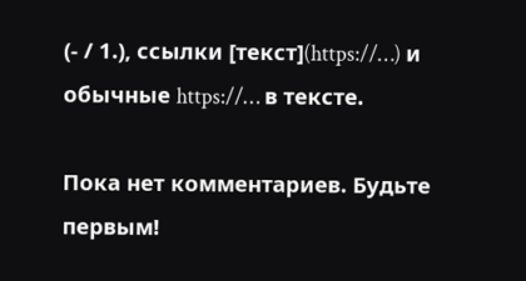(- / 1.), ссылки [текст](https://…) и обычные https://… в тексте.

Пока нет комментариев. Будьте первым!